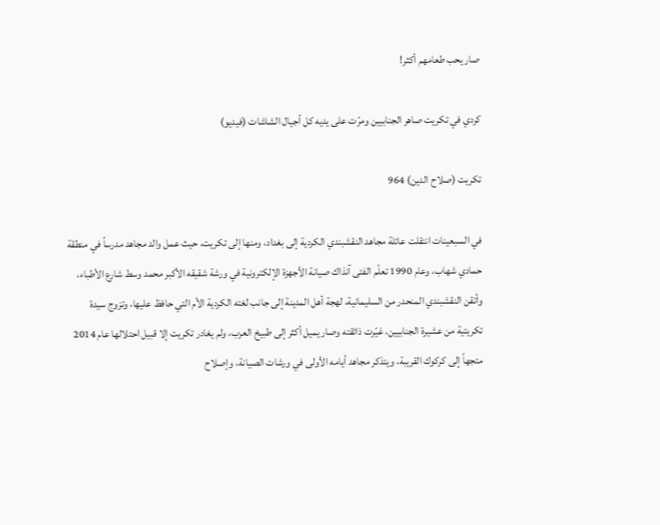صار يحب طعامهم أكثر!

كردي في تكريت صاهر الجنابيين ومرّت على يديه كل أجيال الشاشات (فيديو)

تكريت (صلاح الدين) 964

في السبعينات انتقلت عائلة مجاهد النقشبندي الكردية إلى بغداد، ومنها إلى تكريت، حيث عمل والد مجاهد مدرساً في منطقة حمادي شهاب، وعام 1990 تعلّم الفتى آنذاك صيانة الأجهزة الإلكترونية في ورشة شقيقه الأكبر محمد وسط شارع الأطباء، وأتقن النقشبندي المنحدر من السليمانية، لهجة أهل المدينة إلى جانب لغته الكردية الأم التي حافظ عليها، وتزوج سيدة تكريتية من عشيرة الجنابيين، غيّرت ذائقته وصار يميل أكثر إلى طبيخ العرب، ولم يغادر تكريت إلا قبيل احتلالها عام 2014 متجهاً إلى كركوك القريبة، ويتذكر مجاهد أيامه الأولى في ورشات الصيانة، وإصلاح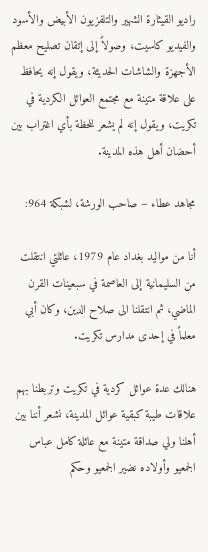راديو القيثارة الشهير والتلفزيون الأبيض والأسود والفيديو كاسيت، وصولاً إلى إتقان تصليح معظم الأجهزة والشاشات الحديثة، ويقول إنه يحافظ على علاقة متينة مع مجتمع العوائل الكردية في تكريت، ويقول إنه لم يشعر للحظة بأي اغتراب بين أحضان أهل هذه المدينة.

مجاهد عطاء – صاحب الورشة، لشبكة 964:

أنا من مواليد بغداد عام 1979، عائلتي انتقلت من السليمانية إلى العاصمة في سبعينات القرن الماضي، ثم انتقلنا الى صلاح الدين، وكان أبي معلماً في إحدى مدارس تكريت.

هنالك عدة عوائل كردية في تكريت وتربطنا بهم علاقات طيبة كبقية عوائل المدينة، نشعر أننا بين أهلنا ولي صداقة متينة مع عائلة كامل عباس الجمعيو وأولاده نضير الجمعيو وحكم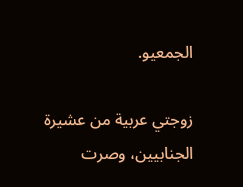الجمعيو.

زوجتي عربية من عشيرة الجنابيين، وصرت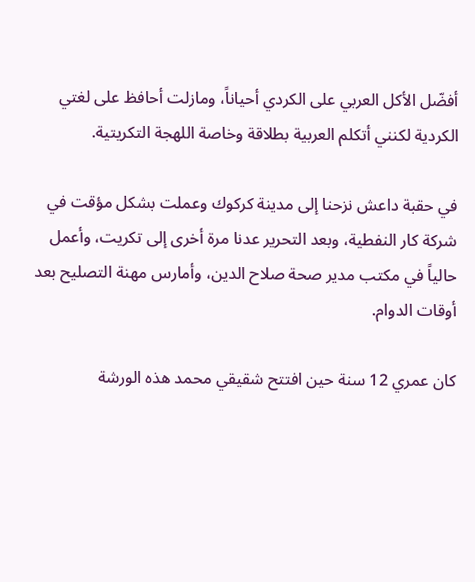أفضّل الأكل العربي على الكردي أحياناً، ومازلت أحافظ على لغتي الكردية لكنني أتكلم العربية بطلاقة وخاصة اللهجة التكريتية.

في حقبة داعش نزحنا إلى مدينة كركوك وعملت بشكل مؤقت في شركة كار النفطية، وبعد التحرير عدنا مرة أخرى إلى تكريت، وأعمل حالياً في مكتب مدير صحة صلاح الدين، وأمارس مهنة التصليح بعد أوقات الدوام.

كان عمري 12 سنة حين افتتح شقيقي محمد هذه الورشة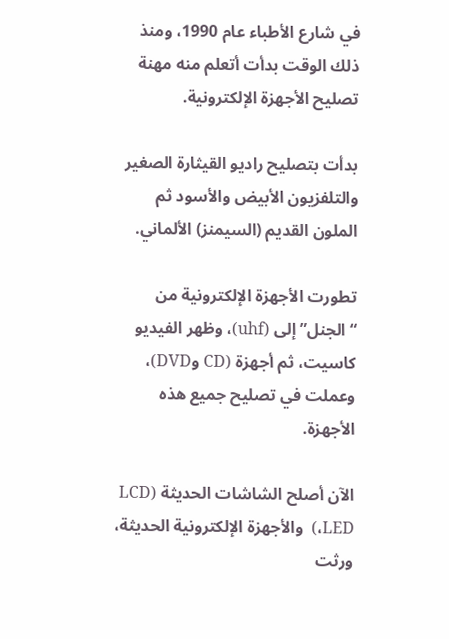في شارع الأطباء عام 1990، ومنذ ذلك الوقت بدأت أتعلم منه مهنة تصليح الأجهزة الإلكترونية.

بدأت بتصليح راديو القيثارة الصغير والتلفزيون الأبيض والأسود ثم الملون القديم (السيمنز) الألماني.

تطورت الأجهزة الإلكترونية من “الجنل” إلى (uhf)، وظهر الفيديو كاسيت، ثم أجهزة (CD وDVD)، وعملت في تصليح جميع هذه الأجهزة.

الآن أصلح الشاشات الحديثة (LCD ،LED)  والأجهزة الإلكترونية الحديثة، ورثت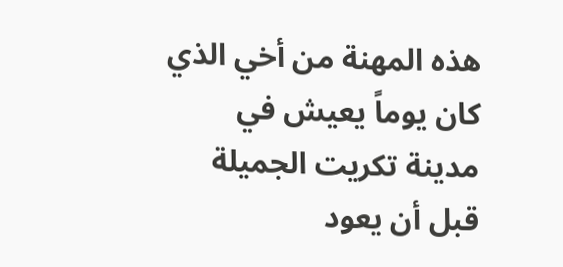هذه المهنة من أخي الذي كان يوماً يعيش في مدينة تكريت الجميلة قبل أن يعود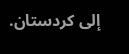إلى كردستان.